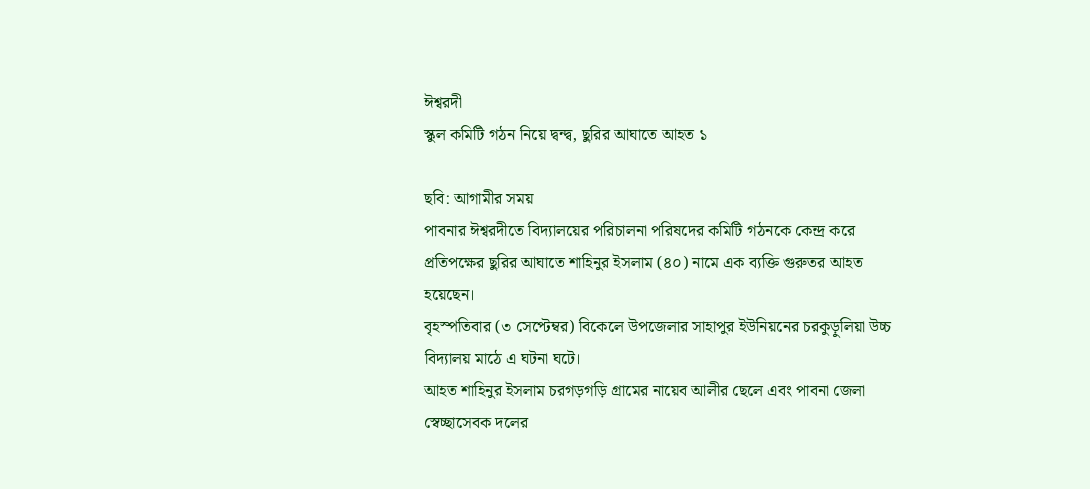ঈশ্বরদী
স্কুল কমিটি গঠন নিয়ে দ্বন্দ্ব, ছুরির আঘাতে আহত ১

ছবি: আগামীর সময়
পাবনার ঈশ্বরদীতে বিদ্যালয়ের পরিচালনা পরিষদের কমিটি গঠনকে কেন্দ্র করে প্রতিপক্ষের ছুরির আঘাতে শাহিনুর ইসলাম (৪০) নামে এক ব্যক্তি গুরুতর আহত হয়েছেন।
বৃহস্পতিবার (৩ সেপ্টেম্বর) বিকেলে উপজেলার সাহাপুর ইউনিয়নের চরকুড়ুলিয়া উচ্চ বিদ্যালয় মাঠে এ ঘটনা ঘটে।
আহত শাহিনুর ইসলাম চরগড়গড়ি গ্রামের নায়েব আলীর ছেলে এবং পাবনা জেলা স্বেচ্ছাসেবক দলের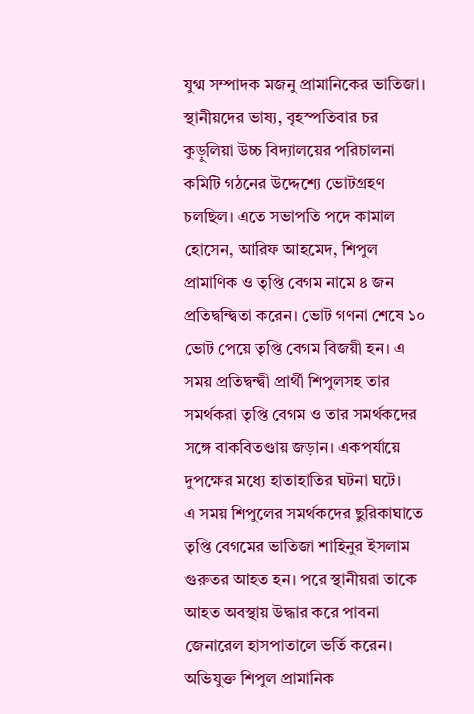যুগ্ম সম্পাদক মজনু প্রামানিকের ভাতিজা।
স্থানীয়দের ভাষ্য, বৃহস্পতিবার চর কুড়ুলিয়া উচ্চ বিদ্যালয়ের পরিচালনা কমিটি গঠনের উদ্দেশ্যে ভোটগ্রহণ চলছিল। এতে সভাপতি পদে কামাল হোসেন, আরিফ আহমেদ, শিপুল প্রামাণিক ও তৃপ্তি বেগম নামে ৪ জন প্রতিদ্বন্দ্বিতা করেন। ভোট গণনা শেষে ১০ ভোট পেয়ে তৃপ্তি বেগম বিজয়ী হন। এ সময় প্রতিদ্বন্দ্বী প্রার্থী শিপুলসহ তার সমর্থকরা তৃপ্তি বেগম ও তার সমর্থকদের সঙ্গে বাকবিতণ্ডায় জড়ান। একপর্যায়ে দুপক্ষের মধ্যে হাতাহাতির ঘটনা ঘটে।
এ সময় শিপুলের সমর্থকদের ছুরিকাঘাতে তৃপ্তি বেগমের ভাতিজা শাহিনুর ইসলাম গুরুতর আহত হন। পরে স্থানীয়রা তাকে আহত অবস্থায় উদ্ধার করে পাবনা জেনারেল হাসপাতালে ভর্তি করেন। অভিযুক্ত শিপুল প্রামানিক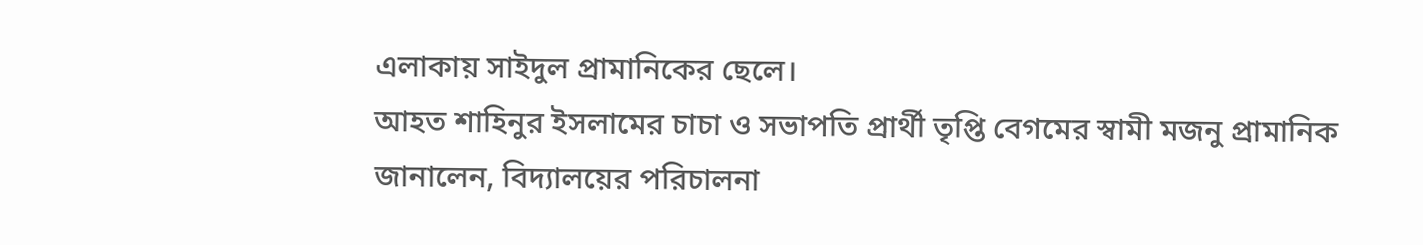এলাকায় সাইদুল প্রামানিকের ছেলে।
আহত শাহিনুর ইসলামের চাচা ও সভাপতি প্রার্থী তৃপ্তি বেগমের স্বামী মজনু প্রামানিক জানালেন, বিদ্যালয়ের পরিচালনা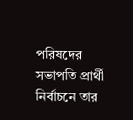পরিষদের সভাপতি প্রার্থী নির্বাচনে তার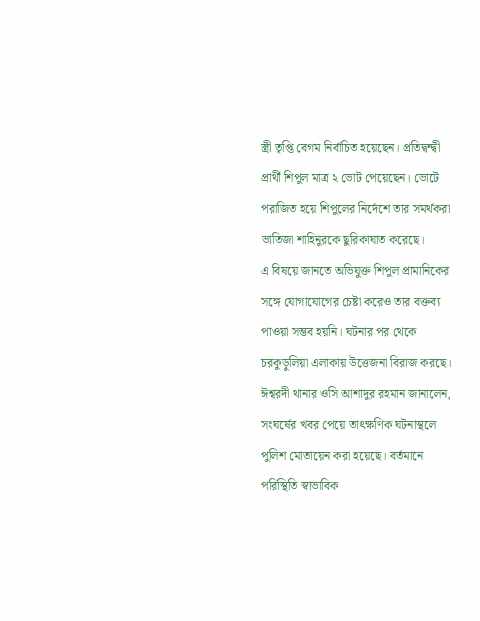স্ত্রী তৃপ্তি বেগম নির্বাচিত হয়েছেন। প্রতিদ্বন্দ্বী প্রার্থী শিপুল মাত্র ২ ভোট পেয়েছেন। ভোটে পরাজিত হয়ে শিপুলের নির্দেশে তার সমর্থকরা ভাতিজা শাহিনুরকে ছুরিকাঘাত করেছে।
এ বিষয়ে জানতে অভিযুক্ত শিপুল প্রামানিকের সঙ্গে যোগাযোগের চেষ্টা করেও তার বক্তব্য পাওয়া সম্ভব হয়নি। ঘটনার পর থেকে চরকুড়ুলিয়া এলাকায় উত্তেজনা বিরাজ করছে।
ঈশ্বরদী থানার ওসি আশাদুর রহমান জানালেন, সংঘর্ষের খবর পেয়ে তাৎক্ষণিক ঘটনাস্থলে পুলিশ মোতায়েন করা হয়েছে। বর্তমানে পরিস্থিতি স্বাভাবিক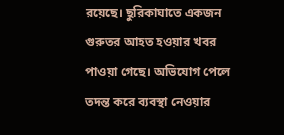রয়েছে। ছুরিকাঘাতে একজন গুরুতর আহত হওয়ার খবর পাওয়া গেছে। অভিযোগ পেলে তদন্ত করে ব্যবস্থা নেওয়ার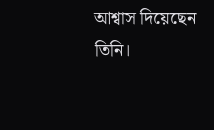আশ্বাস দিয়েছেন তিনি।